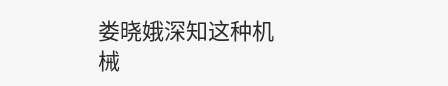娄晓娥深知这种机械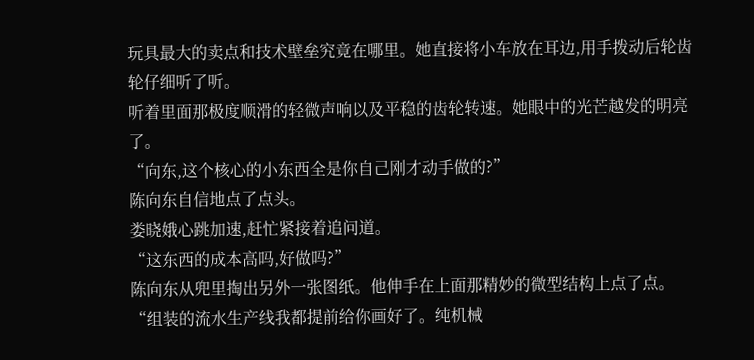玩具最大的卖点和技术壁垒究竟在哪里。她直接将小车放在耳边,用手拨动后轮齿轮仔细听了听。
听着里面那极度顺滑的轻微声响以及平稳的齿轮转速。她眼中的光芒越发的明亮了。
“向东,这个核心的小东西全是你自己刚才动手做的?”
陈向东自信地点了点头。
娄晓娥心跳加速,赶忙紧接着追问道。
“这东西的成本高吗,好做吗?”
陈向东从兜里掏出另外一张图纸。他伸手在上面那精妙的微型结构上点了点。
“组装的流水生产线我都提前给你画好了。纯机械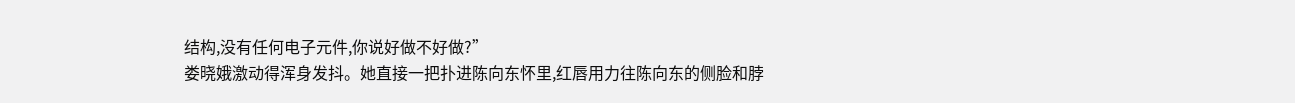结构,没有任何电子元件,你说好做不好做?”
娄晓娥激动得浑身发抖。她直接一把扑进陈向东怀里,红唇用力往陈向东的侧脸和脖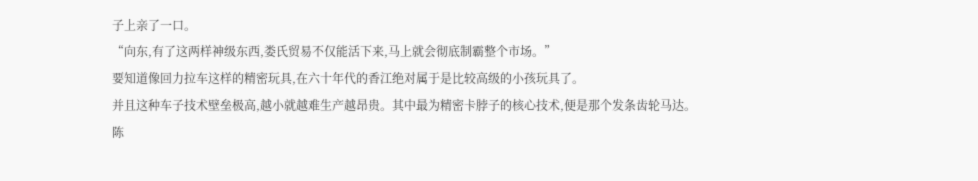子上亲了一口。
“向东,有了这两样神级东西,娄氏贸易不仅能活下来,马上就会彻底制霸整个市场。”
要知道像回力拉车这样的精密玩具,在六十年代的香江绝对属于是比较高级的小孩玩具了。
并且这种车子技术壁垒极高,越小就越难生产越昂贵。其中最为精密卡脖子的核心技术,便是那个发条齿轮马达。
陈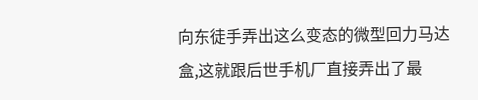向东徒手弄出这么变态的微型回力马达盒,这就跟后世手机厂直接弄出了最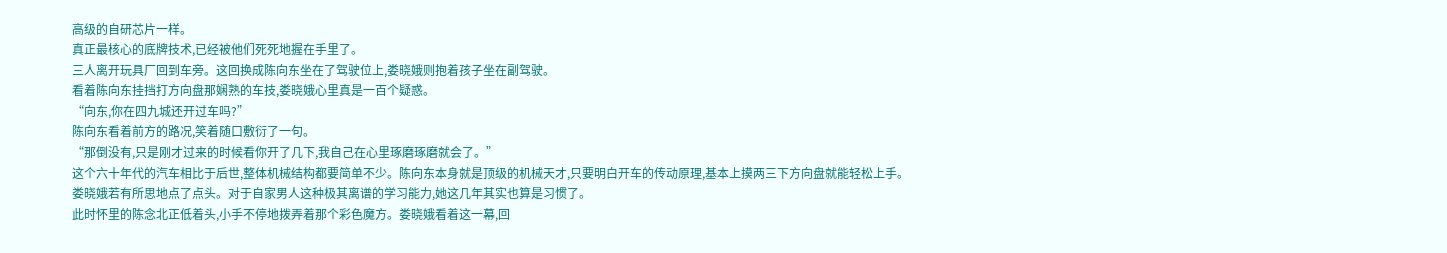高级的自研芯片一样。
真正最核心的底牌技术,已经被他们死死地握在手里了。
三人离开玩具厂回到车旁。这回换成陈向东坐在了驾驶位上,娄晓娥则抱着孩子坐在副驾驶。
看着陈向东挂挡打方向盘那娴熟的车技,娄晓娥心里真是一百个疑惑。
“向东,你在四九城还开过车吗?”
陈向东看着前方的路况,笑着随口敷衍了一句。
“那倒没有,只是刚才过来的时候看你开了几下,我自己在心里琢磨琢磨就会了。”
这个六十年代的汽车相比于后世,整体机械结构都要简单不少。陈向东本身就是顶级的机械天才,只要明白开车的传动原理,基本上摸两三下方向盘就能轻松上手。
娄晓娥若有所思地点了点头。对于自家男人这种极其离谱的学习能力,她这几年其实也算是习惯了。
此时怀里的陈念北正低着头,小手不停地拨弄着那个彩色魔方。娄晓娥看着这一幕,回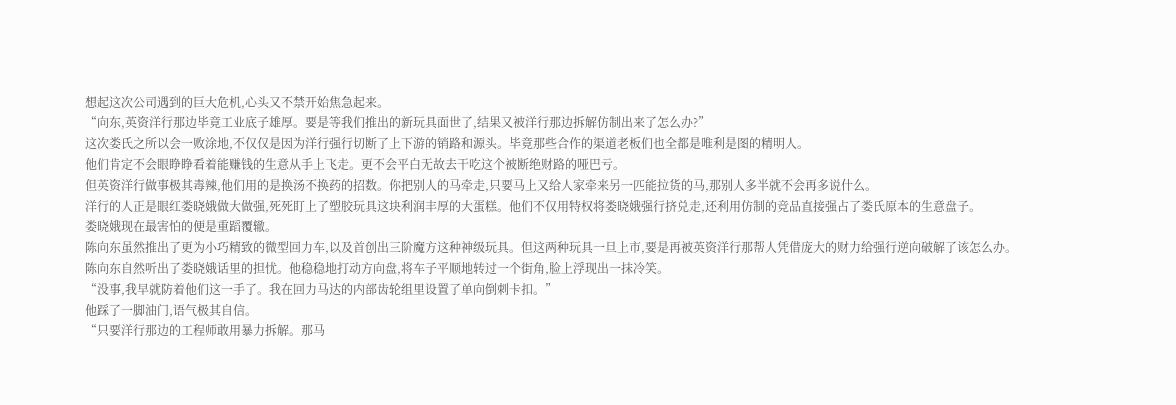想起这次公司遇到的巨大危机,心头又不禁开始焦急起来。
“向东,英资洋行那边毕竟工业底子雄厚。要是等我们推出的新玩具面世了,结果又被洋行那边拆解仿制出来了怎么办?”
这次娄氏之所以会一败涂地,不仅仅是因为洋行强行切断了上下游的销路和源头。毕竟那些合作的渠道老板们也全都是唯利是图的精明人。
他们肯定不会眼睁睁看着能赚钱的生意从手上飞走。更不会平白无故去干吃这个被断绝财路的哑巴亏。
但英资洋行做事极其毒辣,他们用的是换汤不换药的招数。你把别人的马牵走,只要马上又给人家牵来另一匹能拉货的马,那别人多半就不会再多说什么。
洋行的人正是眼红娄晓娥做大做强,死死盯上了塑胶玩具这块利润丰厚的大蛋糕。他们不仅用特权将娄晓娥强行挤兑走,还利用仿制的竞品直接强占了娄氏原本的生意盘子。
娄晓娥现在最害怕的便是重蹈覆辙。
陈向东虽然推出了更为小巧精致的微型回力车,以及首创出三阶魔方这种神级玩具。但这两种玩具一旦上市,要是再被英资洋行那帮人凭借庞大的财力给强行逆向破解了该怎么办。
陈向东自然听出了娄晓娥话里的担忧。他稳稳地打动方向盘,将车子平顺地转过一个街角,脸上浮现出一抹冷笑。
“没事,我早就防着他们这一手了。我在回力马达的内部齿轮组里设置了单向倒刺卡扣。”
他踩了一脚油门,语气极其自信。
“只要洋行那边的工程师敢用暴力拆解。那马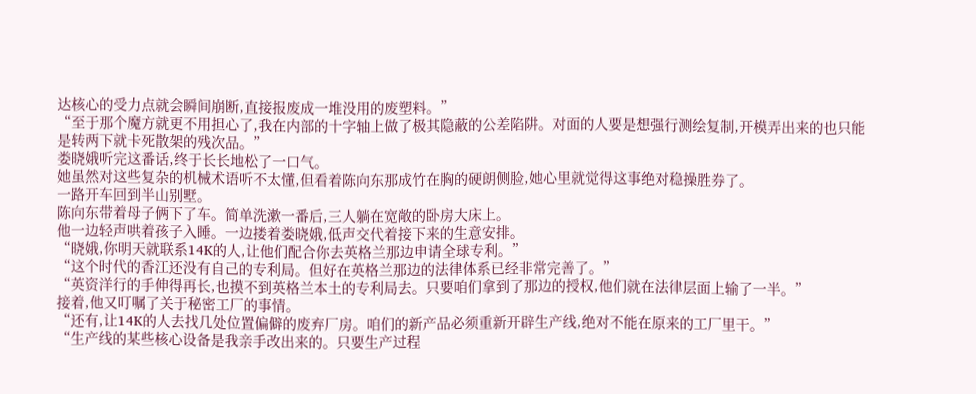达核心的受力点就会瞬间崩断,直接报废成一堆没用的废塑料。”
“至于那个魔方就更不用担心了,我在内部的十字轴上做了极其隐蔽的公差陷阱。对面的人要是想强行测绘复制,开模弄出来的也只能是转两下就卡死散架的残次品。”
娄晓娥听完这番话,终于长长地松了一口气。
她虽然对这些复杂的机械术语听不太懂,但看着陈向东那成竹在胸的硬朗侧脸,她心里就觉得这事绝对稳操胜券了。
一路开车回到半山别墅。
陈向东带着母子俩下了车。简单洗漱一番后,三人躺在宽敞的卧房大床上。
他一边轻声哄着孩子入睡。一边搂着娄晓娥,低声交代着接下来的生意安排。
“晓娥,你明天就联系14K的人,让他们配合你去英格兰那边申请全球专利。”
“这个时代的香江还没有自己的专利局。但好在英格兰那边的法律体系已经非常完善了。”
“英资洋行的手伸得再长,也摸不到英格兰本土的专利局去。只要咱们拿到了那边的授权,他们就在法律层面上输了一半。”
接着,他又叮嘱了关于秘密工厂的事情。
“还有,让14K的人去找几处位置偏僻的废弃厂房。咱们的新产品必须重新开辟生产线,绝对不能在原来的工厂里干。”
“生产线的某些核心设备是我亲手改出来的。只要生产过程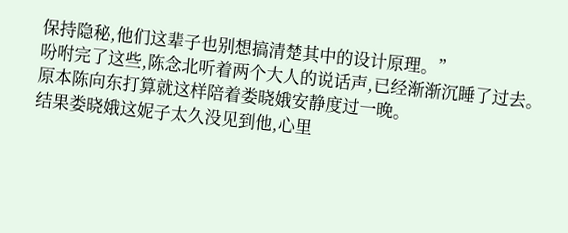保持隐秘,他们这辈子也别想搞清楚其中的设计原理。”
吩咐完了这些,陈念北听着两个大人的说话声,已经渐渐沉睡了过去。
原本陈向东打算就这样陪着娄晓娥安静度过一晚。
结果娄晓娥这妮子太久没见到他,心里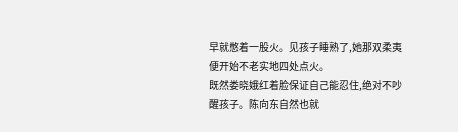早就憋着一股火。见孩子睡熟了,她那双柔夷便开始不老实地四处点火。
既然娄晓娥红着脸保证自己能忍住,绝对不吵醒孩子。陈向东自然也就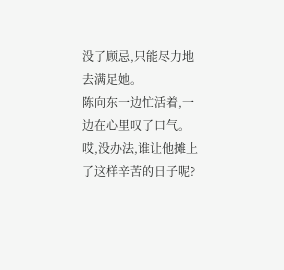没了顾忌,只能尽力地去满足她。
陈向东一边忙活着,一边在心里叹了口气。
哎,没办法,谁让他摊上了这样辛苦的日子呢?